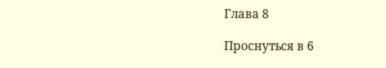Глава 8

Проснуться в 6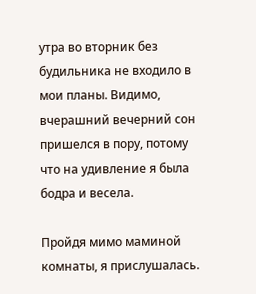утра во вторник без будильника не входило в мои планы. Видимо, вчерашний вечерний сон пришелся в пору, потому что на удивление я была бодра и весела.

Пройдя мимо маминой комнаты, я прислушалась.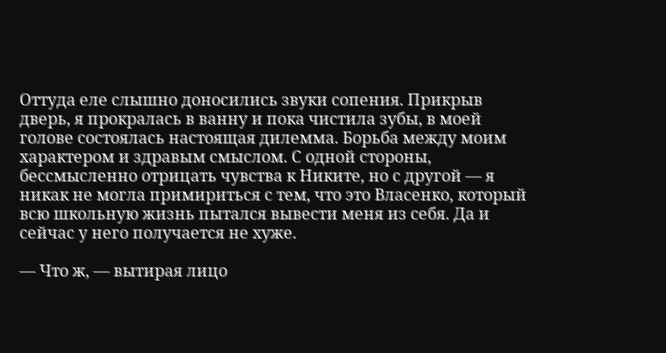Оттуда еле слышно доносились звуки сопения. Прикрыв дверь, я прокралась в ванну и пока чистила зубы, в моей голове состоялась настоящая дилемма. Борьба между моим характером и здравым смыслом. С одной стороны, бессмысленно отрицать чувства к Никите, но с другой — я никак не могла примириться с тем, что это Власенко, который всю школьную жизнь пытался вывести меня из себя. Да и сейчас у него получается не хуже.

— Что ж, — вытирая лицо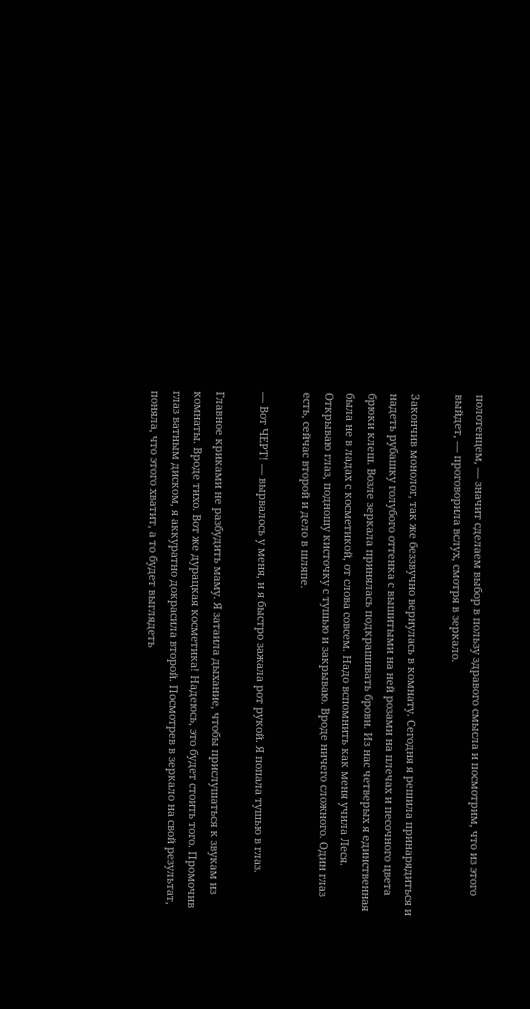полотенцем, — значит сделаем выбор в пользу здравого смысла и посмотрим, что из этого выйдет, — проговорила вслух, смотря в зеркало.

Закончив монолог, так же беззвучно вернулась в комнату. Сегодня я решила принарядиться и надеть рубашку голубого оттенка с вышитыми на ней розами на плечах и песочного цвета брюки клеш. Возле зеркала принялась подкрашивать брови. Из нас четверых я единственная была не в ладах с косметикой, от слова совсем. Надо вспомнить как меня учила Леся. Открываю глаз, подношу кисточку с тушью и закрываю. Вроде ничего сложного. Один глаз есть, сейчас второй и дело в шляпе.

— Вот ЧЕРТ! — вырвалось у меня, и я быстро зажала рот рукой. Я попала тушью в глаз.

Главное криками не разбудить маму. Я затаила дыхание, чтобы прислушаться к звукам из комнаты. Вроде тихо. Вот же дурацкая косметика! Надеюсь, это будет стоить того. Промочив глаз ватным диском, я аккуратно докрасила второй. Посмотрев в зеркало на свой результат, поняла, что этого хватит, а то будет выглядеть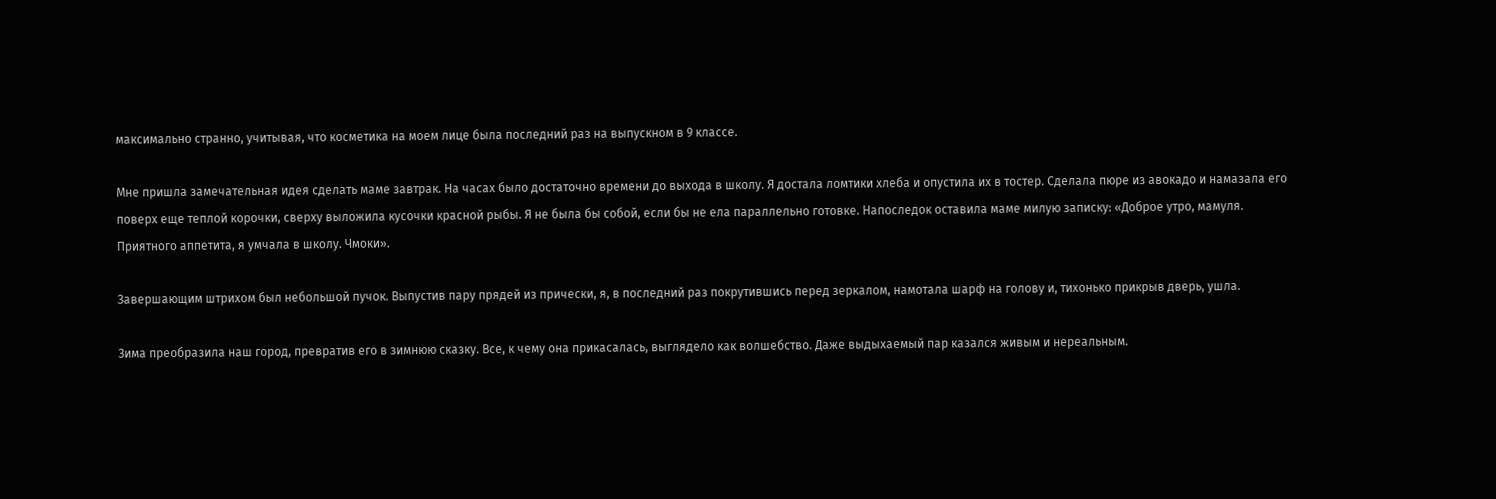максимально странно, учитывая, что косметика на моем лице была последний раз на выпускном в 9 классе.

Мне пришла замечательная идея сделать маме завтрак. На часах было достаточно времени до выхода в школу. Я достала ломтики хлеба и опустила их в тостер. Сделала пюре из авокадо и намазала его поверх еще теплой корочки, сверху выложила кусочки красной рыбы. Я не была бы собой, если бы не ела параллельно готовке. Напоследок оставила маме милую записку: «Доброе утро, мамуля. Приятного аппетита, я умчала в школу. Чмоки».

Завершающим штрихом был небольшой пучок. Выпустив пару прядей из прически, я, в последний раз покрутившись перед зеркалом, намотала шарф на голову и, тихонько прикрыв дверь, ушла.

Зима преобразила наш город, превратив его в зимнюю сказку. Все, к чему она прикасалась, выглядело как волшебство. Даже выдыхаемый пар казался живым и нереальным.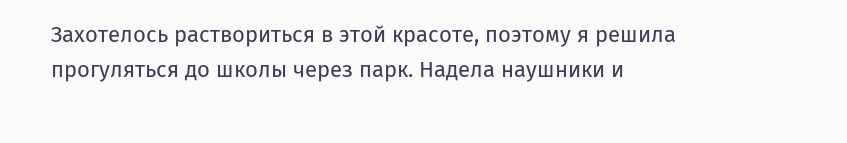Захотелось раствориться в этой красоте, поэтому я решила прогуляться до школы через парк. Надела наушники и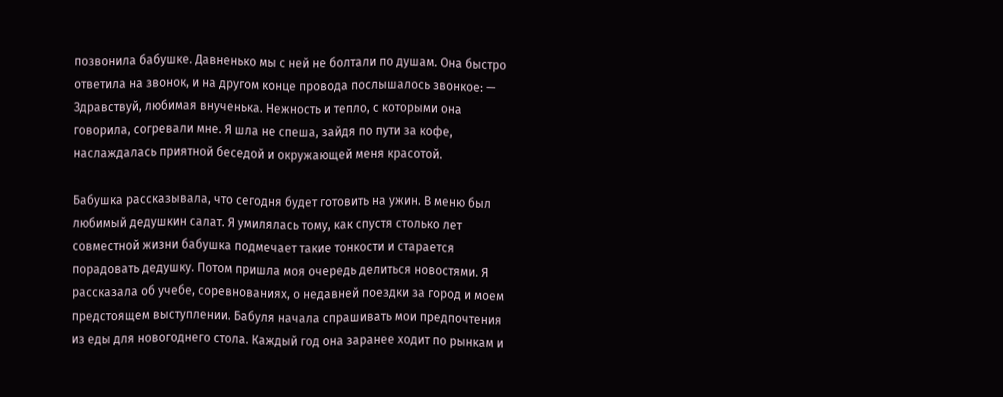позвонила бабушке. Давненько мы с ней не болтали по душам. Она быстро ответила на звонок, и на другом конце провода послышалось звонкое: — Здравствуй, любимая внученька. Нежность и тепло, с которыми она говорила, согревали мне. Я шла не спеша, зайдя по пути за кофе, наслаждалась приятной беседой и окружающей меня красотой.

Бабушка рассказывала, что сегодня будет готовить на ужин. В меню был любимый дедушкин салат. Я умилялась тому, как спустя столько лет совместной жизни бабушка подмечает такие тонкости и старается порадовать дедушку. Потом пришла моя очередь делиться новостями. Я рассказала об учебе, соревнованиях, о недавней поездки за город и моем предстоящем выступлении. Бабуля начала спрашивать мои предпочтения из еды для новогоднего стола. Каждый год она заранее ходит по рынкам и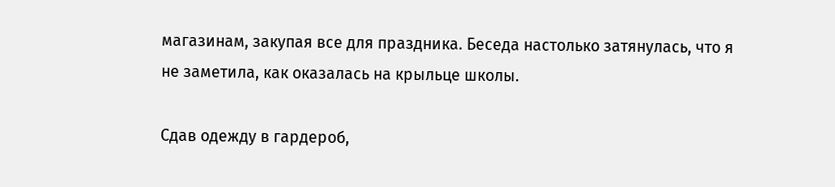магазинам, закупая все для праздника. Беседа настолько затянулась, что я не заметила, как оказалась на крыльце школы.

Сдав одежду в гардероб,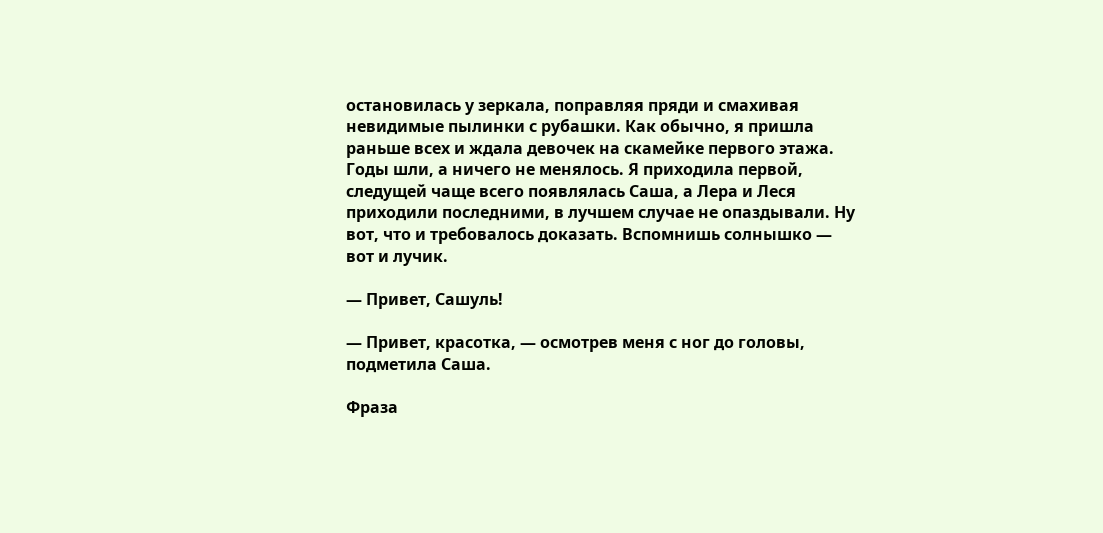остановилась у зеркала, поправляя пряди и смахивая невидимые пылинки с рубашки. Как обычно, я пришла раньше всех и ждала девочек на скамейке первого этажа. Годы шли, а ничего не менялось. Я приходила первой, следущей чаще всего появлялась Саша, а Лера и Леся приходили последними, в лучшем случае не опаздывали. Ну вот, что и требовалось доказать. Вспомнишь солнышко — вот и лучик.

— Привет, Сашуль!

— Привет, красотка, — осмотрев меня с ног до головы, подметила Саша.

Фраза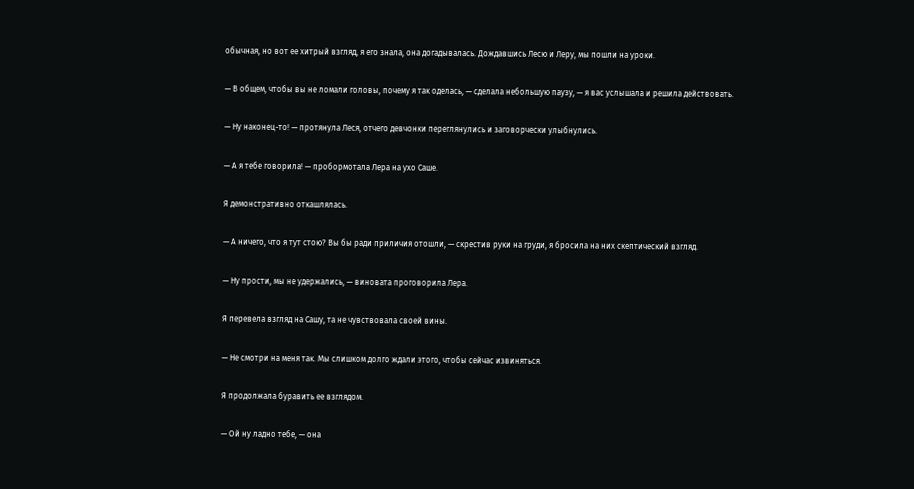обычная, но вот ее хитрый взгляд, я его знала, она догадывалась. Дождавшись Лесю и Леру, мы пошли на уроки.

— В общем, чтобы вы не ломали головы, почему я так оделась, — сделала небольшую паузу, — я вас услышала и решила действовать.

— Ну наконец-то! — протянула Леся, отчего девчонки переглянулись и заговорчески улыбнулись.

— А я тебе говорила! — пробормотала Лера на ухо Саше.

Я демонстративно откашлялась.

— А ничего, что я тут стою? Вы бы ради приличия отошли, — скрестив руки на груди, я бросила на них скептический взгляд.

— Ну прости, мы не удержались, — виновата проговорила Лера.

Я перевела взгляд на Сашу, та не чувствовала своей вины.

— Не смотри на меня так. Мы слишком долго ждали этого, чтобы сейчас извиняться.

Я продолжала буравить ее взглядом.

— Ой ну ладно тебе, — она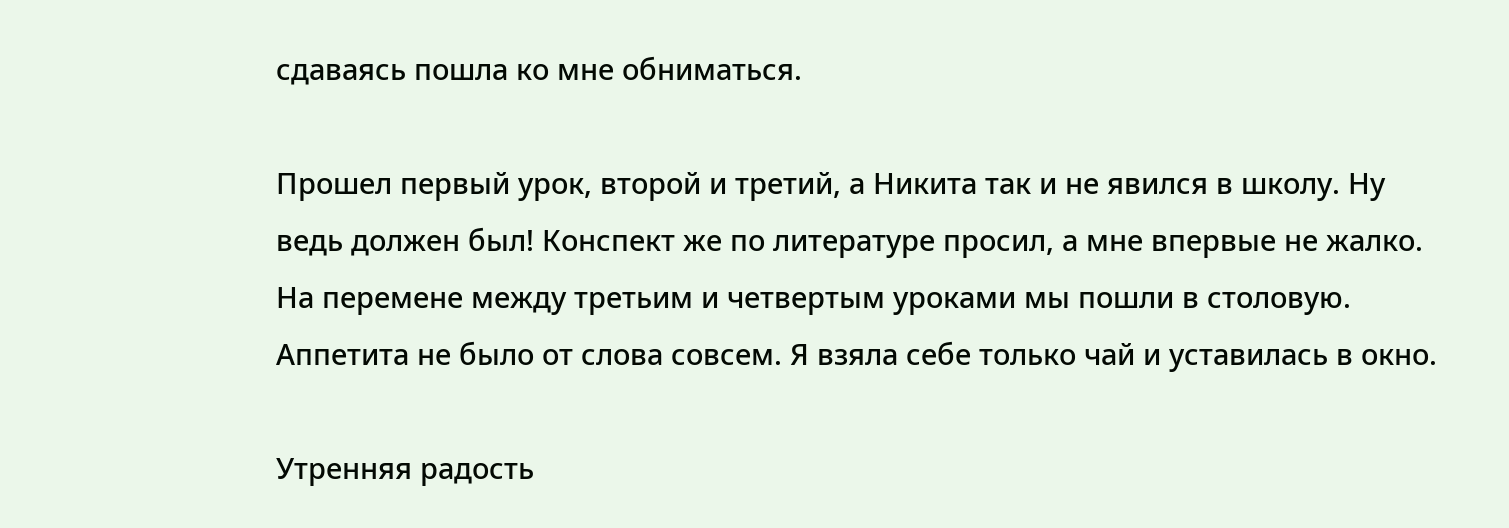сдаваясь пошла ко мне обниматься.

Прошел первый урок, второй и третий, а Никита так и не явился в школу. Ну ведь должен был! Конспект же по литературе просил, а мне впервые не жалко. На перемене между третьим и четвертым уроками мы пошли в столовую. Аппетита не было от слова совсем. Я взяла себе только чай и уставилась в окно.

Утренняя радость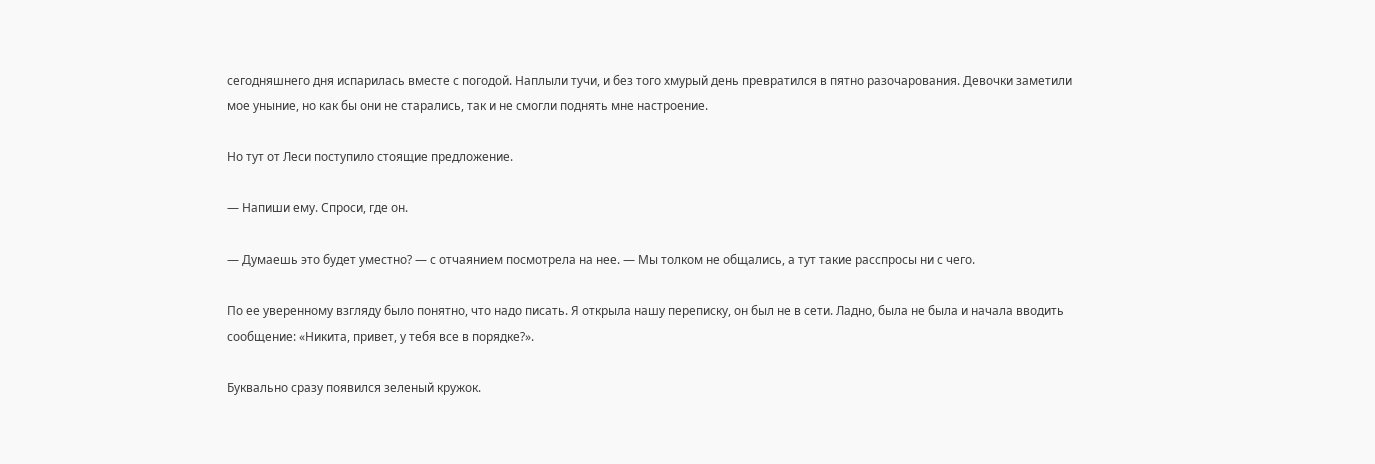сегодняшнего дня испарилась вместе с погодой. Наплыли тучи, и без того хмурый день превратился в пятно разочарования. Девочки заметили мое уныние, но как бы они не старались, так и не смогли поднять мне настроение.

Но тут от Леси поступило стоящие предложение.

— Напиши ему. Спроси, где он.

— Думаешь это будет уместно? — с отчаянием посмотрела на нее. — Мы толком не общались, а тут такие расспросы ни с чего.

По ее уверенному взгляду было понятно, что надо писать. Я открыла нашу переписку, он был не в сети. Ладно, была не была и начала вводить сообщение: «Никита, привет, у тебя все в порядке?».

Буквально сразу появился зеленый кружок.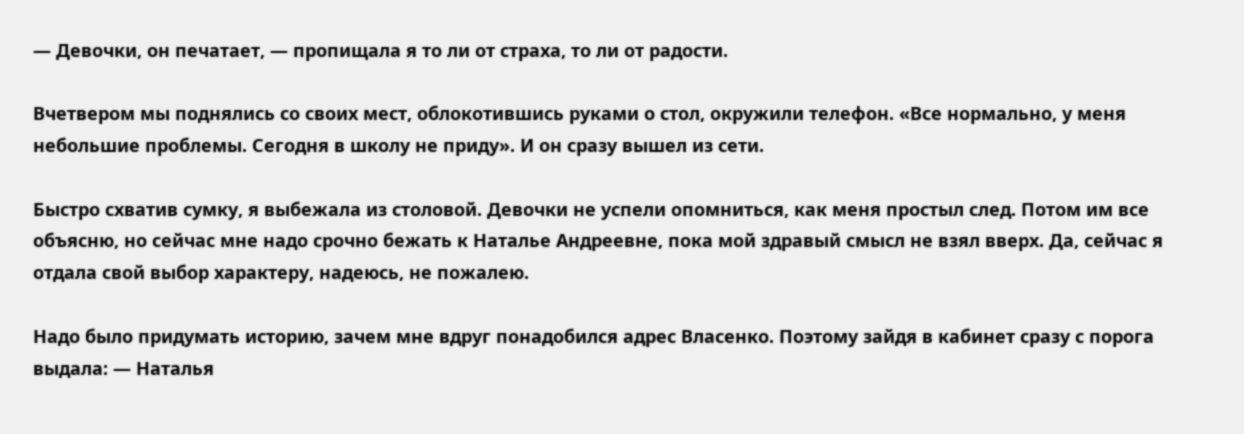— Девочки, он печатает, — пропищала я то ли от страха, то ли от радости.

Вчетвером мы поднялись со своих мест, облокотившись руками о стол, окружили телефон. «Все нормально, у меня небольшие проблемы. Сегодня в школу не приду». И он сразу вышел из сети.

Быстро схватив сумку, я выбежала из столовой. Девочки не успели опомниться, как меня простыл след. Потом им все объясню, но сейчас мне надо срочно бежать к Наталье Андреевне, пока мой здравый смысл не взял вверх. Да, сейчас я отдала свой выбор характеру, надеюсь, не пожалею.

Надо было придумать историю, зачем мне вдруг понадобился адрес Власенко. Поэтому зайдя в кабинет сразу с порога выдала: — Наталья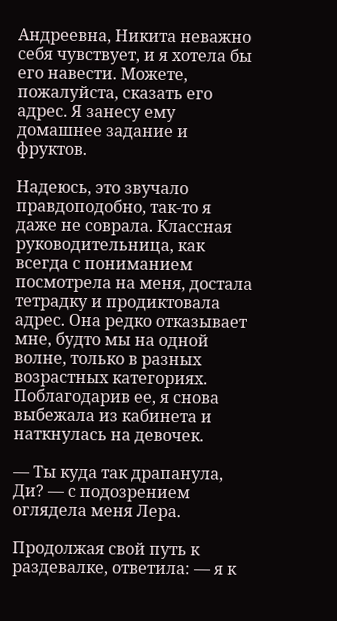Андреевна, Никита неважно себя чувствует, и я хотела бы его навести. Можете, пожалуйста, сказать его адрес. Я занесу ему домашнее задание и фруктов.

Надеюсь, это звучало правдоподобно, так-то я даже не соврала. Классная руководительница, как всегда с пониманием посмотрела на меня, достала тетрадку и продиктовала адрес. Она редко отказывает мне, будто мы на одной волне, только в разных возрастных категориях. Поблагодарив ее, я снова выбежала из кабинета и наткнулась на девочек.

— Ты куда так драпанула, Ди? — с подозрением оглядела меня Лера.

Продолжая свой путь к раздевалке, ответила: — я к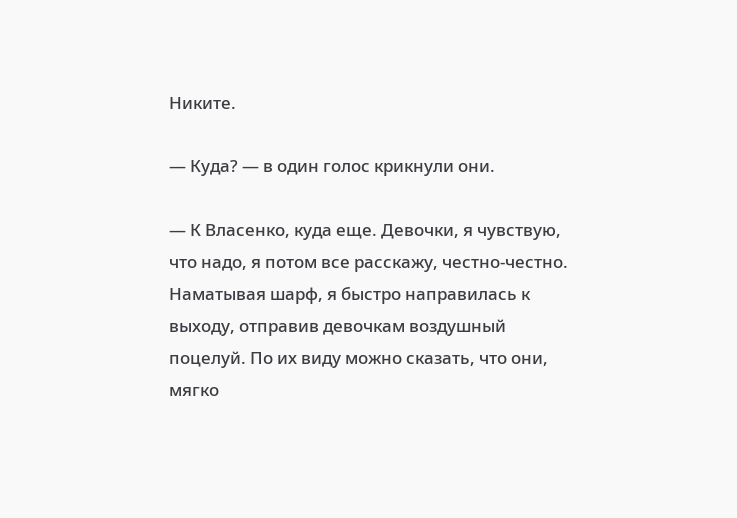Никите.

— Куда? — в один голос крикнули они.

— К Власенко, куда еще. Девочки, я чувствую, что надо, я потом все расскажу, честно-честно. Наматывая шарф, я быстро направилась к выходу, отправив девочкам воздушный поцелуй. По их виду можно сказать, что они, мягко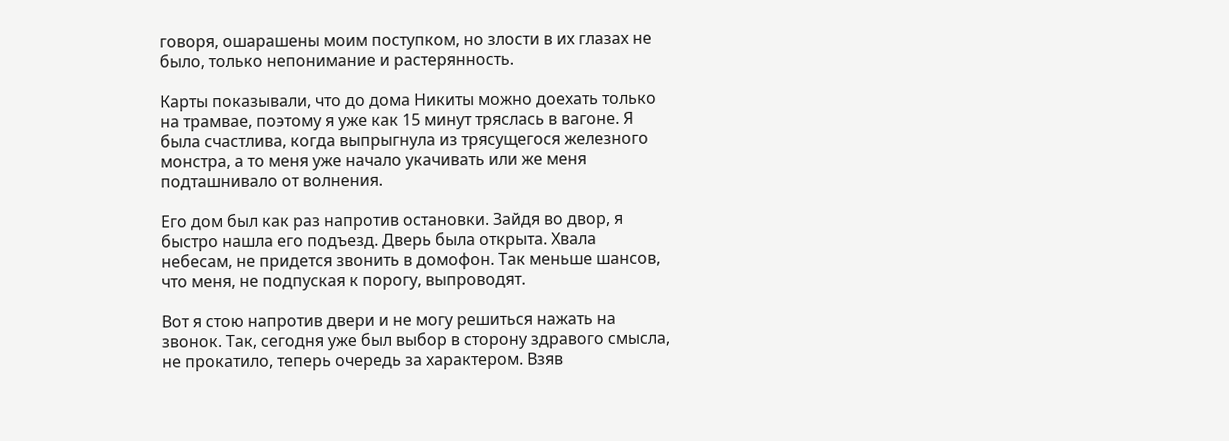говоря, ошарашены моим поступком, но злости в их глазах не было, только непонимание и растерянность.

Карты показывали, что до дома Никиты можно доехать только на трамвае, поэтому я уже как 15 минут тряслась в вагоне. Я была счастлива, когда выпрыгнула из трясущегося железного монстра, а то меня уже начало укачивать или же меня подташнивало от волнения.

Его дом был как раз напротив остановки. Зайдя во двор, я быстро нашла его подъезд. Дверь была открыта. Хвала небесам, не придется звонить в домофон. Так меньше шансов, что меня, не подпуская к порогу, выпроводят.

Вот я стою напротив двери и не могу решиться нажать на звонок. Так, сегодня уже был выбор в сторону здравого смысла, не прокатило, теперь очередь за характером. Взяв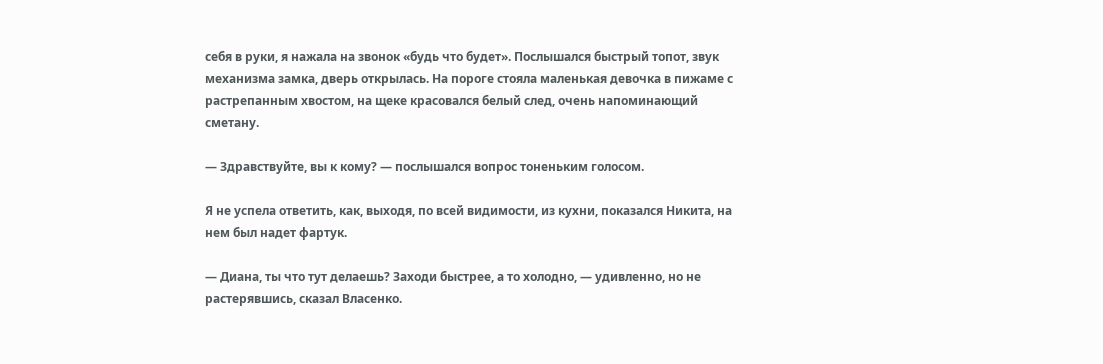себя в руки, я нажала на звонок «будь что будет». Послышался быстрый топот, звук механизма замка, дверь открылась. На пороге стояла маленькая девочка в пижаме с растрепанным хвостом, на щеке красовался белый след, очень напоминающий сметану.

— Здравствуйте, вы к кому? — послышался вопрос тоненьким голосом.

Я не успела ответить, как, выходя, по всей видимости, из кухни, показался Никита, на нем был надет фартук.

— Диана, ты что тут делаешь? Заходи быстрее, а то холодно, — удивленно, но не растерявшись, сказал Власенко.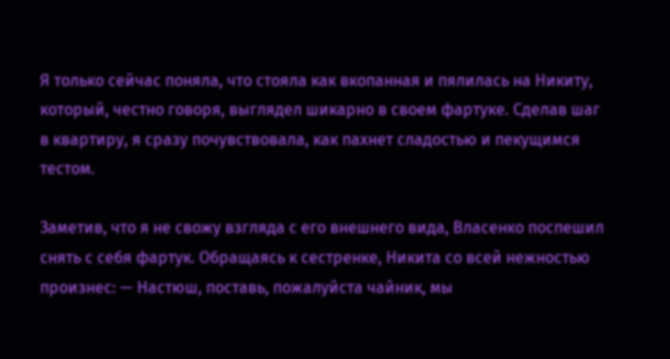Я только сейчас поняла, что стояла как вкопанная и пялилась на Никиту, который, честно говоря, выглядел шикарно в своем фартуке. Сделав шаг в квартиру, я сразу почувствовала, как пахнет сладостью и пекущимся тестом.

Заметив, что я не свожу взгляда с его внешнего вида, Власенко поспешил снять с себя фартук. Обращаясь к сестренке, Никита со всей нежностью произнес: — Настюш, поставь, пожалуйста чайник, мы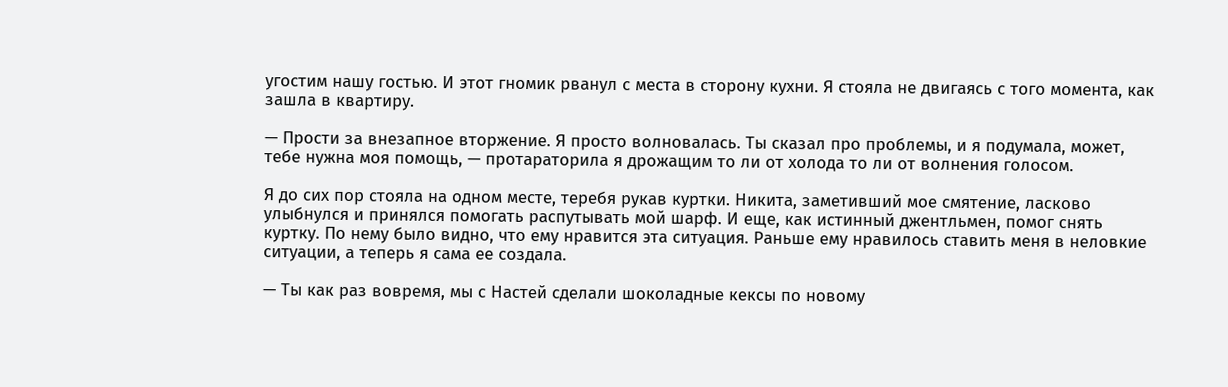угостим нашу гостью. И этот гномик рванул с места в сторону кухни. Я стояла не двигаясь с того момента, как зашла в квартиру.

— Прости за внезапное вторжение. Я просто волновалась. Ты сказал про проблемы, и я подумала, может, тебе нужна моя помощь, — протараторила я дрожащим то ли от холода то ли от волнения голосом.

Я до сих пор стояла на одном месте, теребя рукав куртки. Никита, заметивший мое смятение, ласково улыбнулся и принялся помогать распутывать мой шарф. И еще, как истинный джентльмен, помог снять куртку. По нему было видно, что ему нравится эта ситуация. Раньше ему нравилось ставить меня в неловкие ситуации, а теперь я сама ее создала.

— Ты как раз вовремя, мы с Настей сделали шоколадные кексы по новому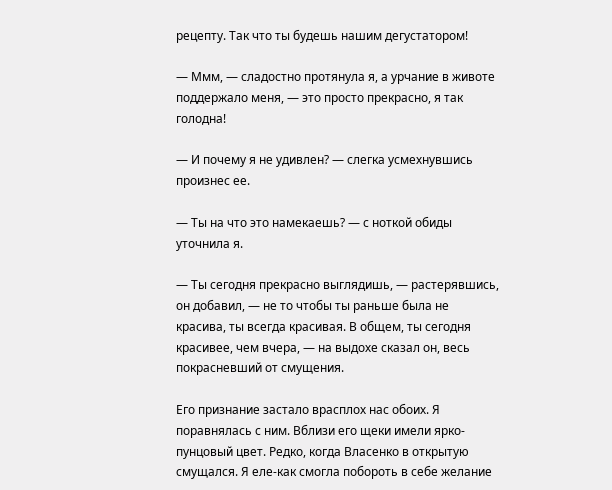рецепту. Так что ты будешь нашим дегустатором!

— Ммм, — сладостно протянула я, а урчание в животе поддержало меня, — это просто прекрасно, я так голодна!

— И почему я не удивлен? — слегка усмехнувшись произнес ее.

— Ты на что это намекаешь? — с ноткой обиды уточнила я.

— Ты сегодня прекрасно выглядишь, — растерявшись, он добавил, — не то чтобы ты раньше была не красива, ты всегда красивая. В общем, ты сегодня красивее, чем вчера, — на выдохе сказал он, весь покрасневший от смущения.

Его признание застало врасплох нас обоих. Я поравнялась с ним. Вблизи его щеки имели ярко-пунцовый цвет. Редко, когда Власенко в открытую смущался. Я еле-как смогла побороть в себе желание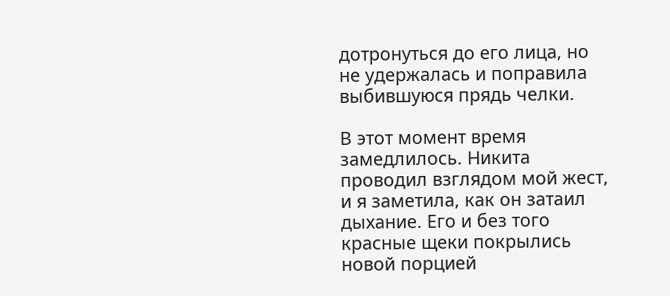дотронуться до его лица, но не удержалась и поправила выбившуюся прядь челки.

В этот момент время замедлилось. Никита проводил взглядом мой жест, и я заметила, как он затаил дыхание. Его и без того красные щеки покрылись новой порцией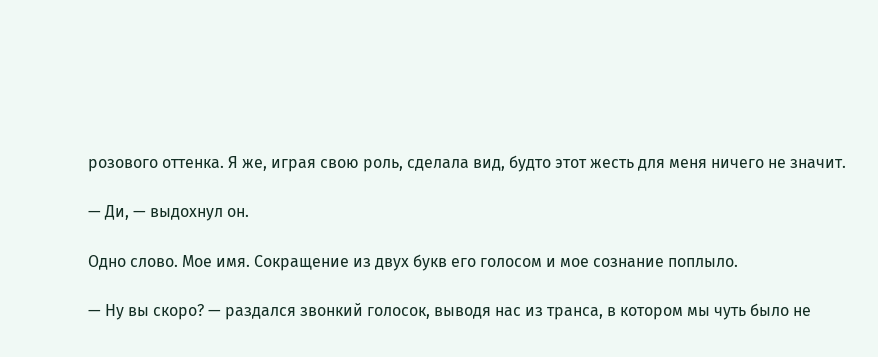розового оттенка. Я же, играя свою роль, сделала вид, будто этот жесть для меня ничего не значит.

— Ди, — выдохнул он.

Одно слово. Мое имя. Сокращение из двух букв его голосом и мое сознание поплыло.

— Ну вы скоро? — раздался звонкий голосок, выводя нас из транса, в котором мы чуть было не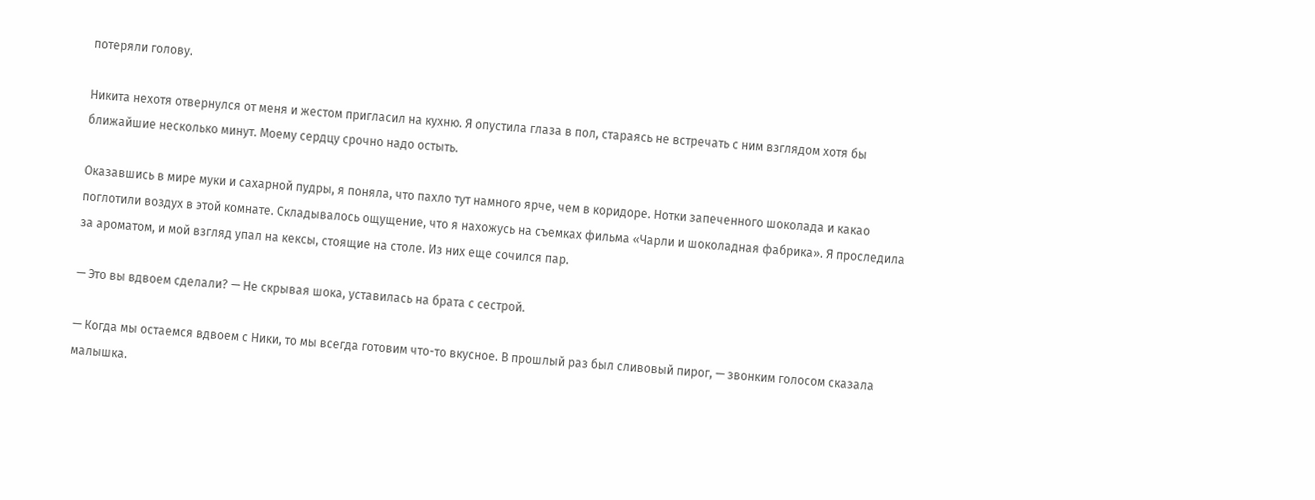потеряли голову.

Никита нехотя отвернулся от меня и жестом пригласил на кухню. Я опустила глаза в пол, стараясь не встречать с ним взглядом хотя бы ближайшие несколько минут. Моему сердцу срочно надо остыть.

Оказавшись в мире муки и сахарной пудры, я поняла, что пахло тут намного ярче, чем в коридоре. Нотки запеченного шоколада и какао поглотили воздух в этой комнате. Складывалось ощущение, что я нахожусь на съемках фильма «Чарли и шоколадная фабрика». Я проследила за ароматом, и мой взгляд упал на кексы, стоящие на столе. Из них еще сочился пар.

— Это вы вдвоем сделали? — Не скрывая шока, уставилась на брата с сестрой.

— Когда мы остаемся вдвоем с Ники, то мы всегда готовим что-то вкусное. В прошлый раз был сливовый пирог, — звонким голосом сказала малышка.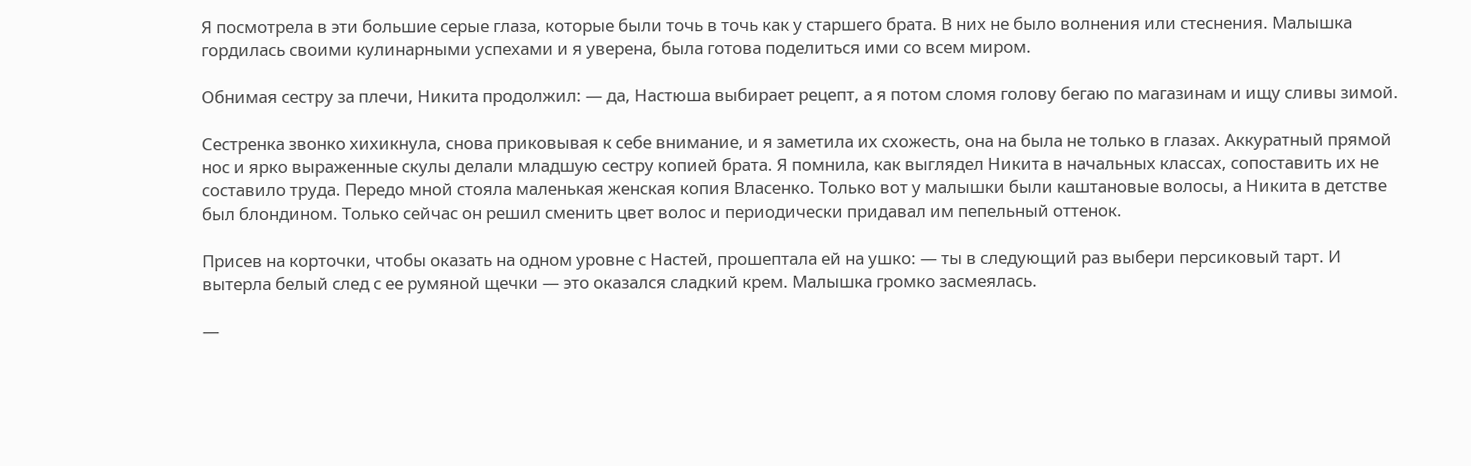Я посмотрела в эти большие серые глаза, которые были точь в точь как у старшего брата. В них не было волнения или стеснения. Малышка гордилась своими кулинарными успехами и я уверена, была готова поделиться ими со всем миром.

Обнимая сестру за плечи, Никита продолжил: — да, Настюша выбирает рецепт, а я потом сломя голову бегаю по магазинам и ищу сливы зимой.

Сестренка звонко хихикнула, снова приковывая к себе внимание, и я заметила их схожесть, она на была не только в глазах. Аккуратный прямой нос и ярко выраженные скулы делали младшую сестру копией брата. Я помнила, как выглядел Никита в начальных классах, сопоставить их не составило труда. Передо мной стояла маленькая женская копия Власенко. Только вот у малышки были каштановые волосы, а Никита в детстве был блондином. Только сейчас он решил сменить цвет волос и периодически придавал им пепельный оттенок.

Присев на корточки, чтобы оказать на одном уровне с Настей, прошептала ей на ушко: — ты в следующий раз выбери персиковый тарт. И вытерла белый след с ее румяной щечки — это оказался сладкий крем. Малышка громко засмеялась.

—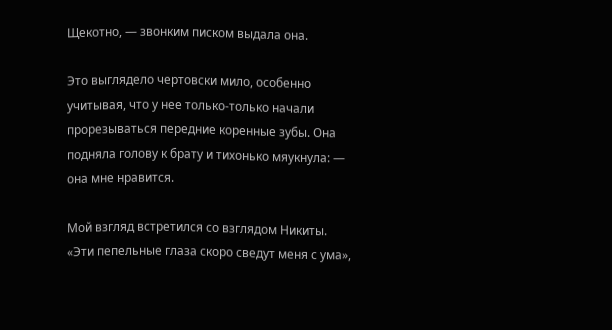Щекотно, — звонким писком выдала она.

Это выглядело чертовски мило, особенно учитывая, что у нее только-только начали прорезываться передние коренные зубы. Она подняла голову к брату и тихонько мяукнула: — она мне нравится.

Мой взгляд встретился со взглядом Никиты. «Эти пепельные глаза скоро сведут меня с ума»,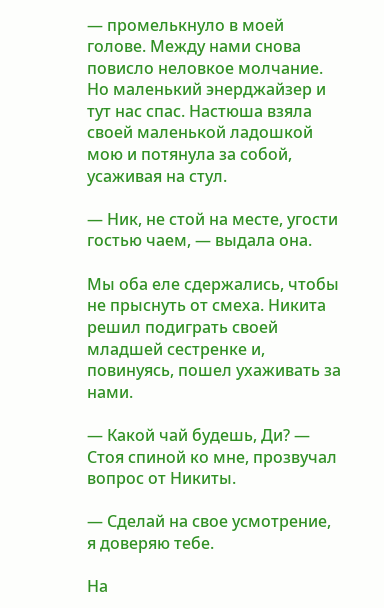— промелькнуло в моей голове. Между нами снова повисло неловкое молчание. Но маленький энерджайзер и тут нас спас. Настюша взяла своей маленькой ладошкой мою и потянула за собой, усаживая на стул.

— Ник, не стой на месте, угости гостью чаем, — выдала она.

Мы оба еле сдержались, чтобы не прыснуть от смеха. Никита решил подиграть своей младшей сестренке и, повинуясь, пошел ухаживать за нами.

— Какой чай будешь, Ди? — Стоя спиной ко мне, прозвучал вопрос от Никиты.

— Сделай на свое усмотрение, я доверяю тебе.

На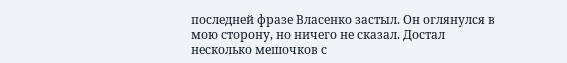последней фразе Власенко застыл. Он оглянулся в мою сторону, но ничего не сказал. Достал несколько мешочков с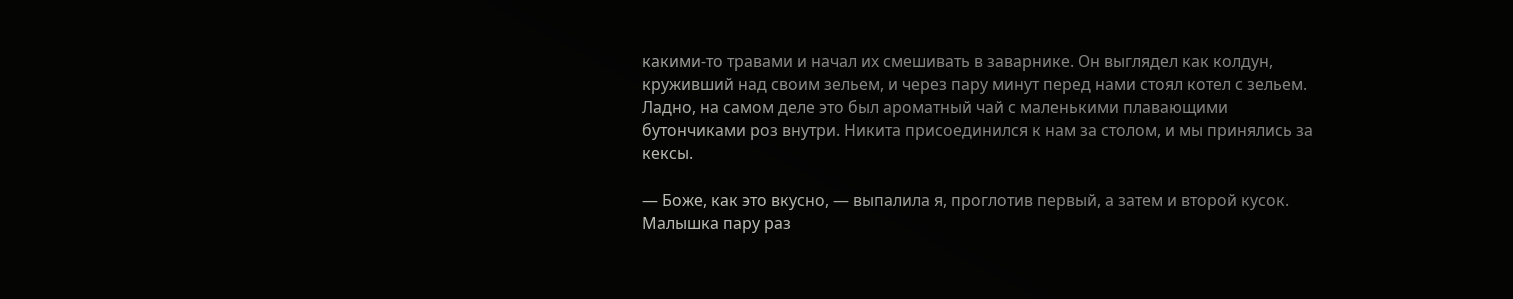какими-то травами и начал их смешивать в заварнике. Он выглядел как колдун, круживший над своим зельем, и через пару минут перед нами стоял котел с зельем. Ладно, на самом деле это был ароматный чай с маленькими плавающими бутончиками роз внутри. Никита присоединился к нам за столом, и мы принялись за кексы.

— Боже, как это вкусно, — выпалила я, проглотив первый, а затем и второй кусок. Малышка пару раз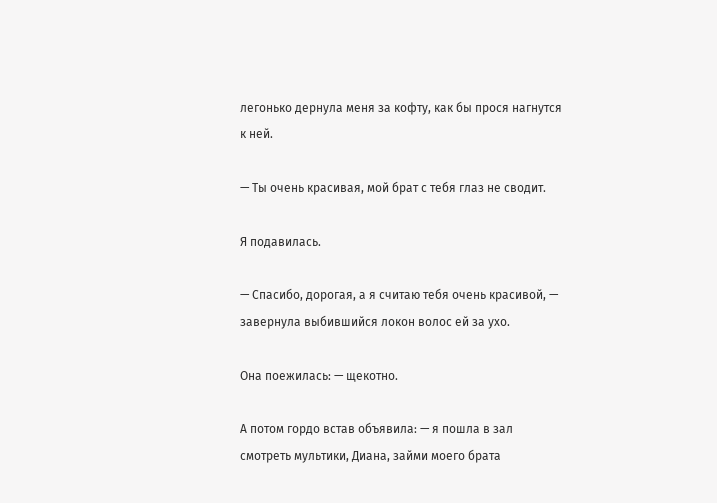легонько дернула меня за кофту, как бы прося нагнутся к ней.

— Ты очень красивая, мой брат с тебя глаз не сводит.

Я подавилась.

— Спасибо, дорогая, а я считаю тебя очень красивой, — завернула выбившийся локон волос ей за ухо.

Она поежилась: — щекотно.

А потом гордо встав объявила: — я пошла в зал смотреть мультики, Диана, займи моего брата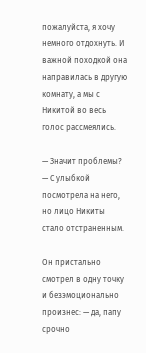пожалуйста, я хочу немного отдохнуть. И важной походкой она направилась в другую комнату, а мы с Никитой во весь голос рассмеялись.

— Значит проблемы? — С улыбкой посмотрела на него, но лицо Никиты стало отстраненным.

Он пристально смотрел в одну точку и безэмоционально произнес: — да, папу срочно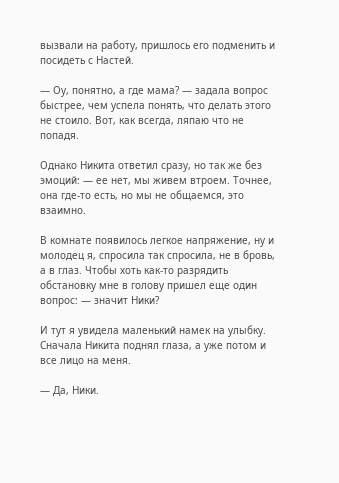вызвали на работу, пришлось его подменить и посидеть с Настей.

— Оу, понятно, а где мама? — задала вопрос быстрее, чем успела понять, что делать этого не стоило. Вот, как всегда, ляпаю что не попадя.

Однако Никита ответил сразу, но так же без эмоций: — ее нет, мы живем втроем. Точнее, она где-то есть, но мы не общаемся, это взаимно.

В комнате появилось легкое напряжение, ну и молодец я, спросила так спросила, не в бровь, а в глаз. Чтобы хоть как-то разрядить обстановку мне в голову пришел еще один вопрос: — значит Ники?

И тут я увидела маленький намек на улыбку. Сначала Никита поднял глаза, а уже потом и все лицо на меня.

— Да, Ники.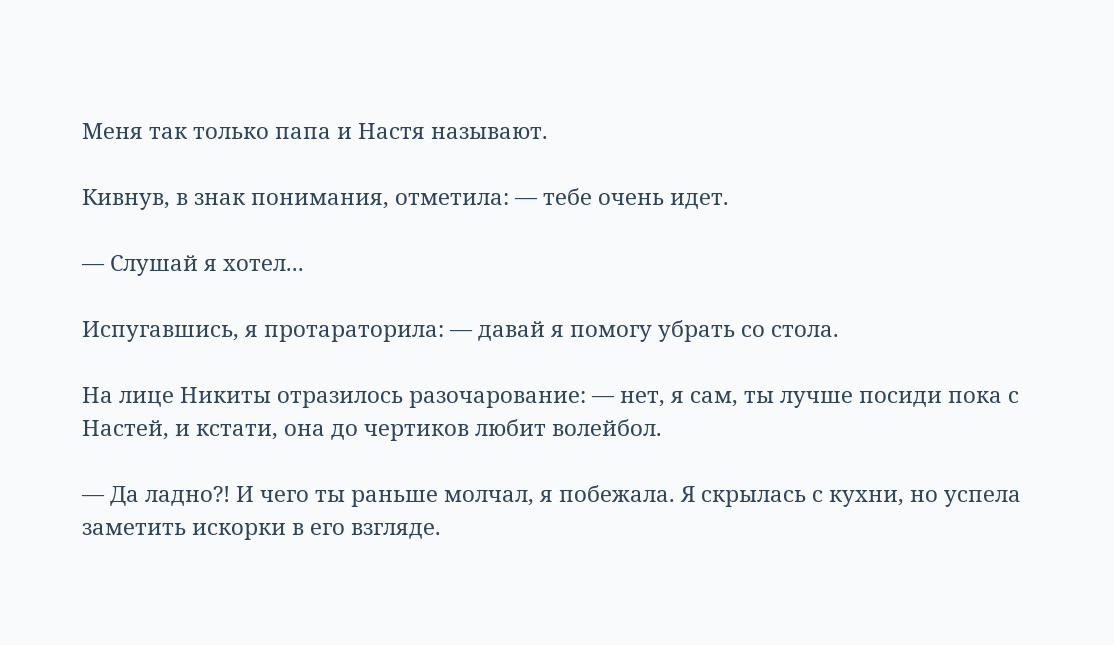Меня так только папа и Настя называют.

Кивнув, в знак понимания, отметила: — тебе очень идет.

— Слушай я хотел...

Испугавшись, я протараторила: — давай я помогу убрать со стола.

На лице Никиты отразилось разочарование: — нет, я сам, ты лучше посиди пока с Настей, и кстати, она до чертиков любит волейбол.

— Да ладно?! И чего ты раньше молчал, я побежала. Я скрылась с кухни, но успела заметить искорки в его взгляде.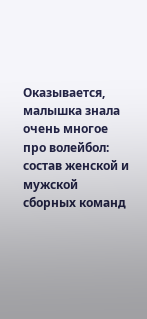Оказывается, малышка знала очень многое про волейбол: состав женской и мужской сборных команд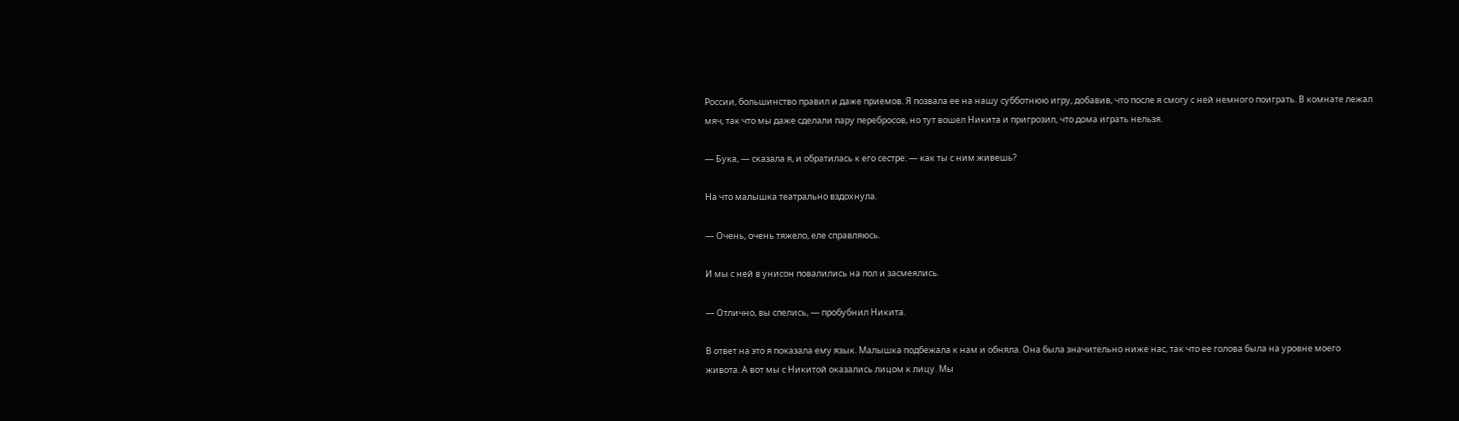России, большинство правил и даже приемов. Я позвала ее на нашу субботнюю игру, добавив, что после я смогу с ней немного поиграть. В комнате лежал мяч, так что мы даже сделали пару перебросов, но тут вошел Никита и пригрозил, что дома играть нельзя.

— Бука, — сказала я, и обратилась к его сестре: — как ты с ним живешь?

На что малышка театрально вздохнула.

— Очень, очень тяжело, еле справляюсь.

И мы с ней в унисон повалились на пол и засмеялись.

— Отлично, вы спелись, — пробубнил Никита.

В ответ на это я показала ему язык. Малышка подбежала к нам и обняла. Она была значительно ниже нас, так что ее голова была на уровне моего живота. А вот мы с Никитой оказались лицом к лицу. Мы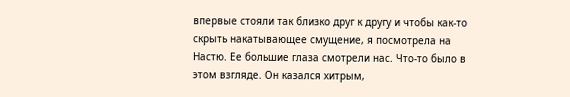впервые стояли так близко друг к другу и чтобы как-то скрыть накатывающее смущение, я посмотрела на Настю. Ее большие глаза смотрели нас. Что-то было в этом взгляде. Он казался хитрым,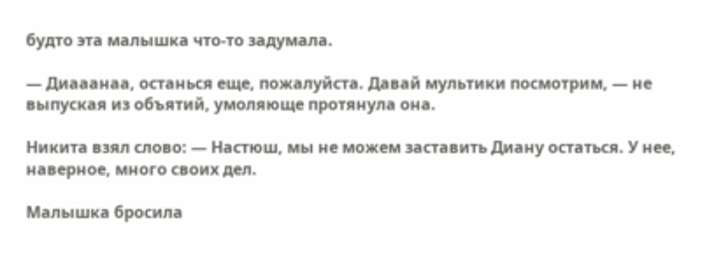будто эта малышка что-то задумала.

— Диааанаа, останься еще, пожалуйста. Давай мультики посмотрим, — не выпуская из объятий, умоляюще протянула она.

Никита взял слово: — Настюш, мы не можем заставить Диану остаться. У нее, наверное, много своих дел.

Малышка бросила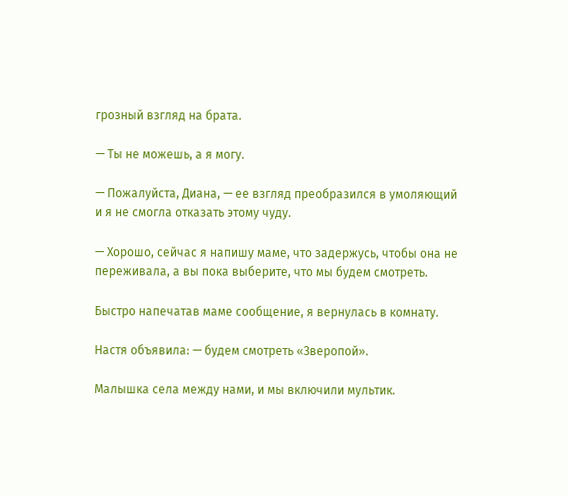грозный взгляд на брата.

— Ты не можешь, а я могу.

— Пожалуйста, Диана, — ее взгляд преобразился в умоляющий и я не смогла отказать этому чуду.

— Хорошо, сейчас я напишу маме, что задержусь, чтобы она не переживала, а вы пока выберите, что мы будем смотреть.

Быстро напечатав маме сообщение, я вернулась в комнату.

Настя объявила: — будем смотреть «Зверопой».

Малышка села между нами, и мы включили мультик.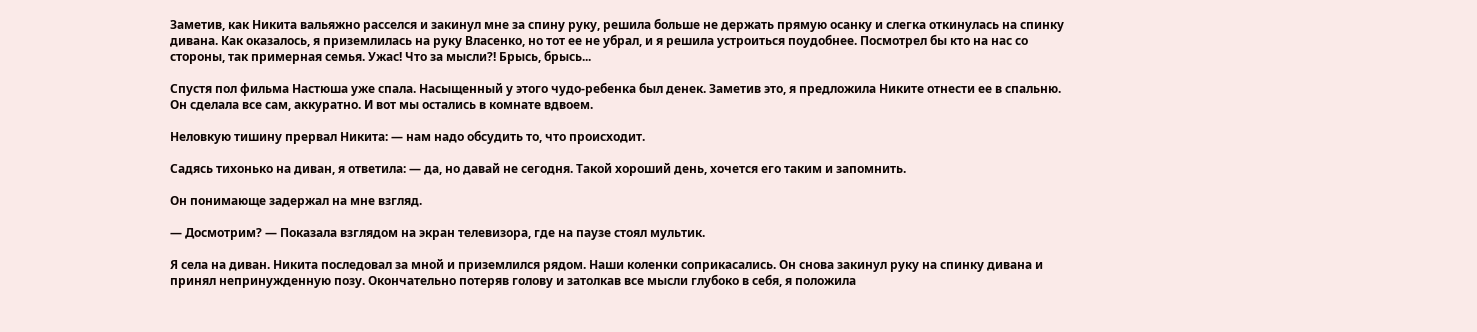Заметив, как Никита вальяжно расселся и закинул мне за спину руку, решила больше не держать прямую осанку и слегка откинулась на спинку дивана. Как оказалось, я приземлилась на руку Власенко, но тот ее не убрал, и я решила устроиться поудобнее. Посмотрел бы кто на нас со стороны, так примерная семья. Ужас! Что за мысли?! Брысь, брысь...

Спустя пол фильма Настюша уже спала. Насыщенный у этого чудо-ребенка был денек. Заметив это, я предложила Никите отнести ее в спальню. Он сделала все сам, аккуратно. И вот мы остались в комнате вдвоем.

Неловкую тишину прервал Никита: — нам надо обсудить то, что происходит.

Садясь тихонько на диван, я ответила: — да, но давай не сегодня. Такой хороший день, хочется его таким и запомнить.

Он понимающе задержал на мне взгляд.

— Досмотрим? — Показала взглядом на экран телевизора, где на паузе стоял мультик.

Я села на диван. Никита последовал за мной и приземлился рядом. Наши коленки соприкасались. Он снова закинул руку на спинку дивана и принял непринужденную позу. Окончательно потеряв голову и затолкав все мысли глубоко в себя, я положила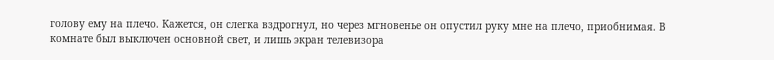голову ему на плечо. Кажется, он слегка вздрогнул, но через мгновенье он опустил руку мне на плечо, приобнимая. В комнате был выключен основной свет, и лишь экран телевизора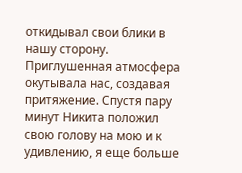откидывал свои блики в нашу сторону. Приглушенная атмосфера окутывала нас, создавая притяжение. Спустя пару минут Никита положил свою голову на мою и к удивлению, я еще больше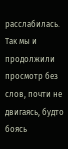расслабилась. Так мы и продолжили просмотр без слов, почти не двигаясь, будто боясь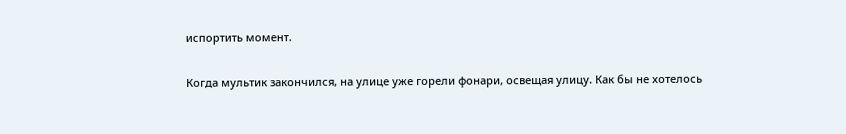испортить момент.

Когда мультик закончился, на улице уже горели фонари, освещая улицу. Как бы не хотелось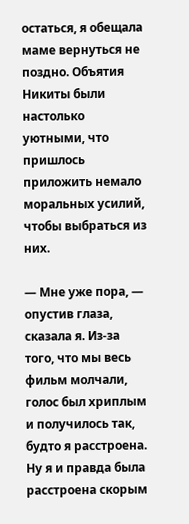остаться, я обещала маме вернуться не поздно. Объятия Никиты были настолько уютными, что пришлось приложить немало моральных усилий, чтобы выбраться из них.

— Мне уже пора, — опустив глаза, сказала я. Из-за того, что мы весь фильм молчали, голос был хриплым и получилось так, будто я расстроена. Ну я и правда была расстроена скорым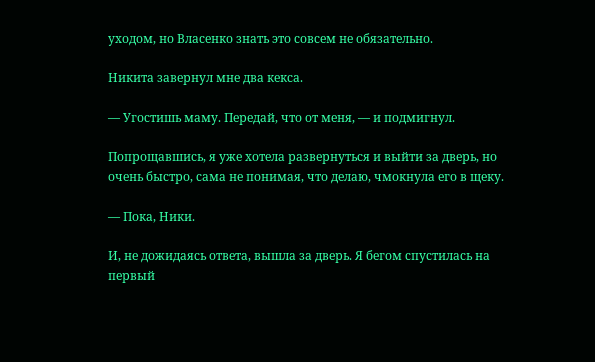уходом, но Власенко знать это совсем не обязательно.

Никита завернул мне два кекса.

— Угостишь маму. Передай, что от меня, — и подмигнул.

Попрощавшись, я уже хотела развернуться и выйти за дверь, но очень быстро, сама не понимая, что делаю, чмокнула его в щеку.

— Пока, Ники.

И, не дожидаясь ответа, вышла за дверь. Я бегом спустилась на первый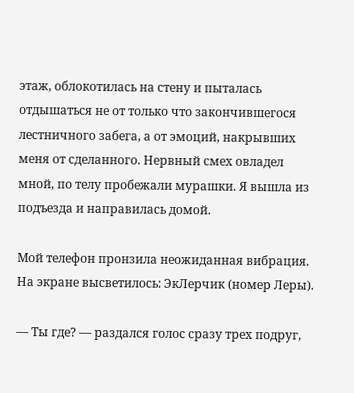этаж, облокотилась на стену и пыталась отдышаться не от только что закончившегося лестничного забега, а от эмоций, накрывших меня от сделанного. Нервный смех овладел мной, по телу пробежали мурашки. Я вышла из подъезда и направилась домой.

Мой телефон пронзила неожиданная вибрация. На экране высветилось: ЭкЛерчик (номер Леры).

— Ты где? — раздался голос сразу трех подруг,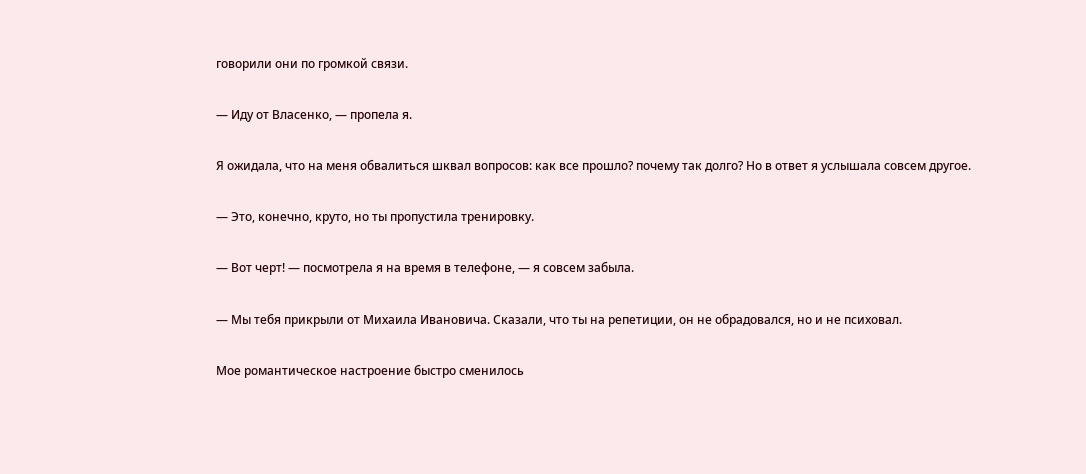говорили они по громкой связи.

— Иду от Власенко, — пропела я.

Я ожидала, что на меня обвалиться шквал вопросов: как все прошло? почему так долго? Но в ответ я услышала совсем другое.

— Это, конечно, круто, но ты пропустила тренировку.

— Вот черт! — посмотрела я на время в телефоне, — я совсем забыла.

— Мы тебя прикрыли от Михаила Ивановича. Сказали, что ты на репетиции, он не обрадовался, но и не психовал.

Мое романтическое настроение быстро сменилось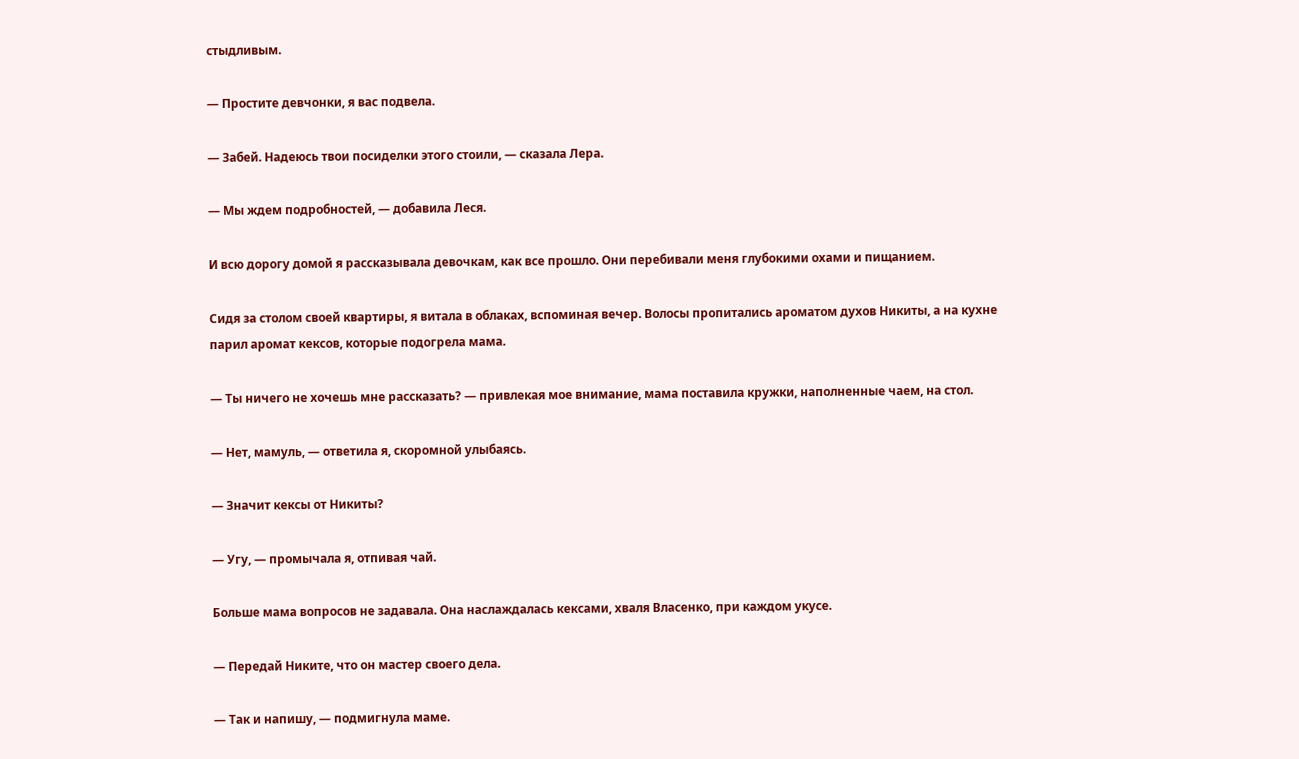стыдливым.

— Простите девчонки, я вас подвела.

— Забей. Надеюсь твои посиделки этого стоили, — сказала Лера.

— Мы ждем подробностей, — добавила Леся.

И всю дорогу домой я рассказывала девочкам, как все прошло. Они перебивали меня глубокими охами и пищанием.

Сидя за столом своей квартиры, я витала в облаках, вспоминая вечер. Волосы пропитались ароматом духов Никиты, а на кухне парил аромат кексов, которые подогрела мама.

— Ты ничего не хочешь мне рассказать? — привлекая мое внимание, мама поставила кружки, наполненные чаем, на стол.

— Нет, мамуль, — ответила я, скоромной улыбаясь.

— Значит кексы от Никиты?

— Угу, — промычала я, отпивая чай.

Больше мама вопросов не задавала. Она наслаждалась кексами, хваля Власенко, при каждом укусе.

— Передай Никите, что он мастер своего дела.

— Так и напишу, — подмигнула маме.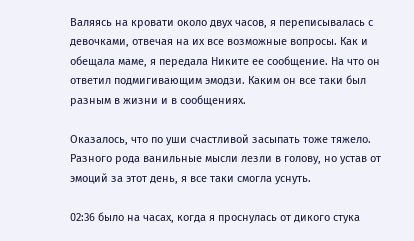Валяясь на кровати около двух часов, я переписывалась с девочками, отвечая на их все возможные вопросы. Как и обещала маме, я передала Никите ее сообщение. На что он ответил подмигивающим эмодзи. Каким он все таки был разным в жизни и в сообщениях.

Оказалось, что по уши счастливой засыпать тоже тяжело. Разного рода ванильные мысли лезли в голову, но устав от эмоций за этот день, я все таки смогла уснуть.

02:36 было на часах, когда я проснулась от дикого стука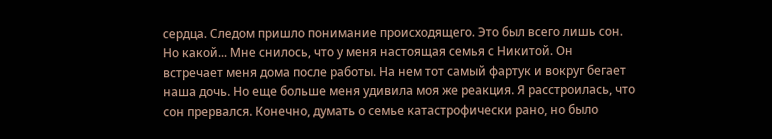сердца. Следом пришло понимание происходящего. Это был всего лишь сон. Но какой... Мне снилось, что у меня настоящая семья с Никитой. Он встречает меня дома после работы. На нем тот самый фартук и вокруг бегает наша дочь. Но еще больше меня удивила моя же реакция. Я расстроилась, что сон прервался. Конечно, думать о семье катастрофически рано, но было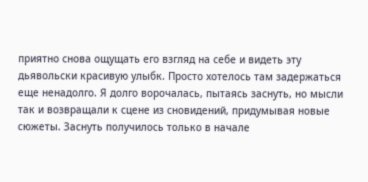приятно снова ощущать его взгляд на себе и видеть эту дьявольски красивую улыбк. Просто хотелось там задержаться еще ненадолго. Я долго ворочалась, пытаясь заснуть, но мысли так и возвращали к сцене из сновидений, придумывая новые сюжеты. Заснуть получилось только в начале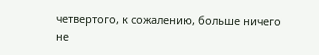четвертого, к сожалению, больше ничего не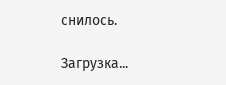снилось.

Загрузка...